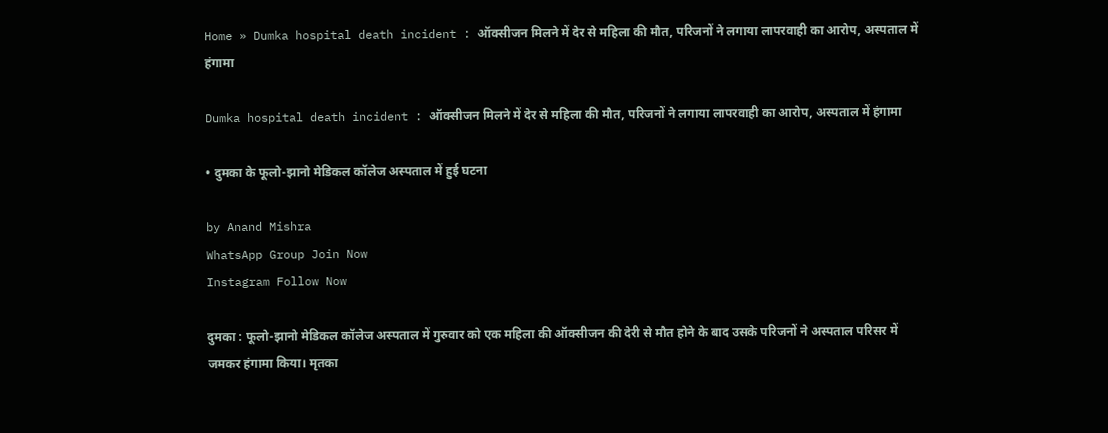Home » Dumka hospital death incident : ऑक्सीजन मिलने में देर से महिला की मौत, परिजनों ने लगाया लापरवाही का आरोप, अस्पताल में हंगामा

Dumka hospital death incident : ऑक्सीजन मिलने में देर से महिला की मौत, परिजनों ने लगाया लापरवाही का आरोप, अस्पताल में हंगामा

• दुमका के फूलो-झानो मेडिकल कॉलेज अस्पताल में हुई घटना

by Anand Mishra
WhatsApp Group Join Now
Instagram Follow Now

दुमका : फूलो-झानो मेडिकल कॉलेज अस्पताल में गुरुवार को एक महिला की ऑक्सीजन की देरी से मौत होने के बाद उसके परिजनों ने अस्पताल परिसर में जमकर हंगामा किया। मृतका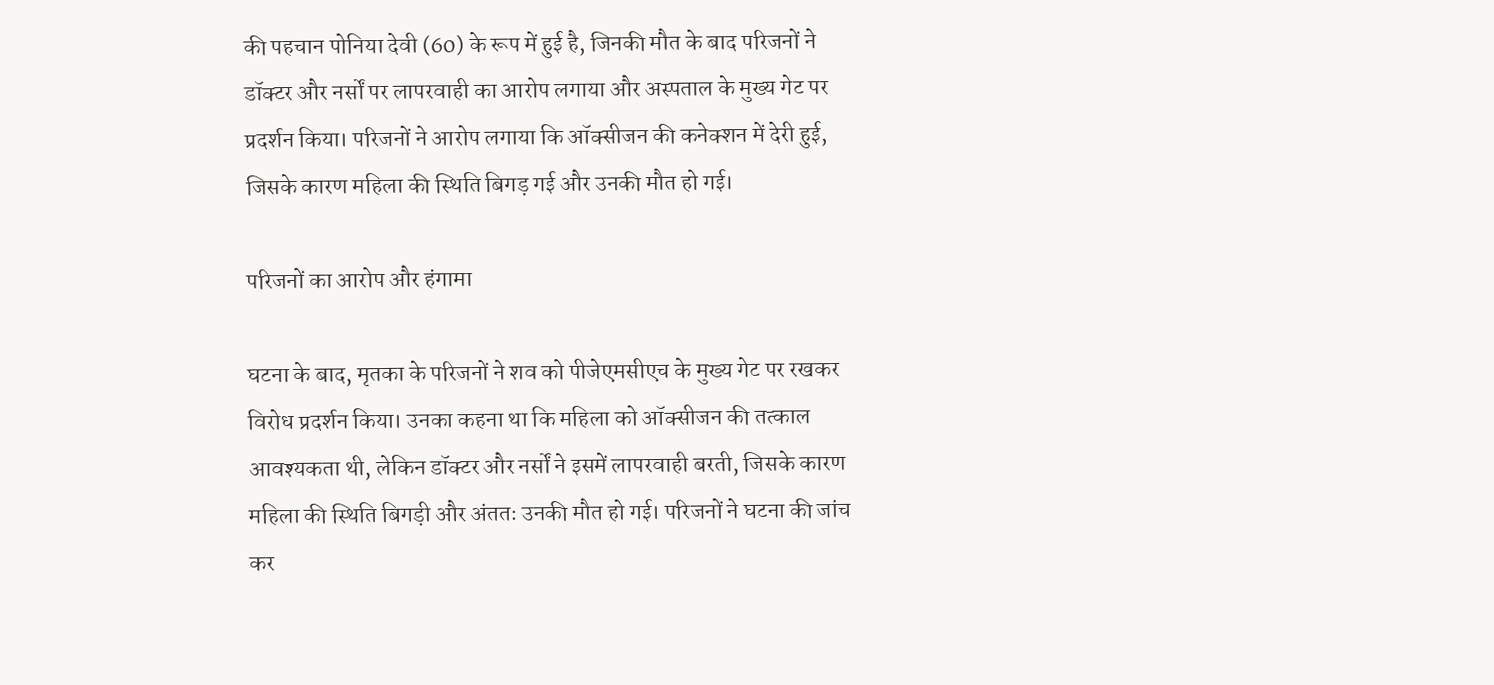की पहचान पोनिया देवी (60) के रूप में हुई है, जिनकी मौत के बाद परिजनों ने डॉक्टर और नर्सों पर लापरवाही का आरोप लगाया और अस्पताल के मुख्य गेट पर प्रदर्शन किया। परिजनों ने आरोप लगाया कि ऑक्सीजन की कनेक्शन में देरी हुई, जिसके कारण महिला की स्थिति बिगड़ गई और उनकी मौत हो गई।

परिजनों का आरोप और हंगामा

घटना के बाद, मृतका के परिजनों ने शव को पीजेएमसीएच के मुख्य गेट पर रखकर विरोध प्रदर्शन किया। उनका कहना था कि महिला को ऑक्सीजन की तत्काल आवश्यकता थी, लेकिन डॉक्टर और नर्सों ने इसमें लापरवाही बरती, जिसके कारण महिला की स्थिति बिगड़ी और अंततः उनकी मौत हो गई। परिजनों ने घटना की जांच कर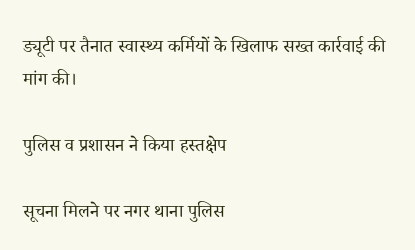ड्यूटी पर तैनात स्वास्थ्य कर्मियों के खिलाफ सख्त कार्रवाई की मांग की।

पुलिस व प्रशासन ने किया हस्तक्षेप

सूचना मिलने पर नगर थाना पुलिस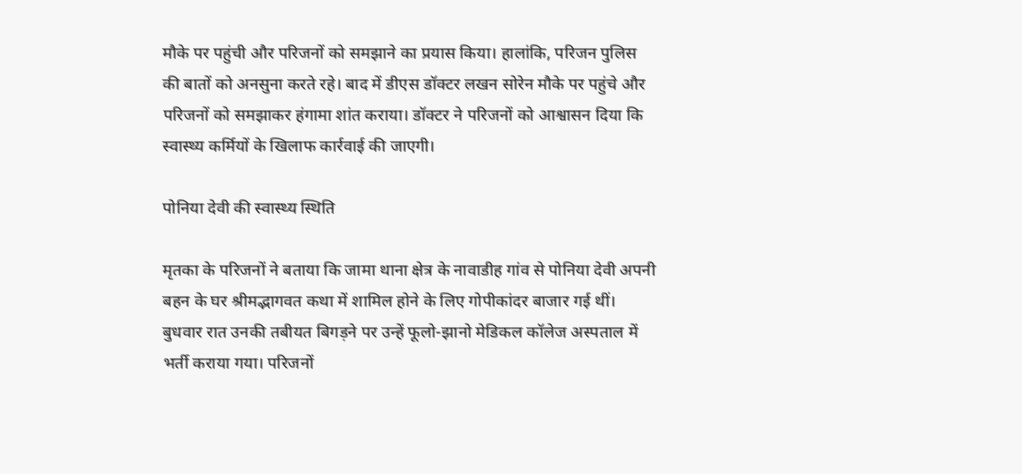मौके पर पहुंची और परिजनों को समझाने का प्रयास किया। हालांकि, परिजन पुलिस की बातों को अनसुना करते रहे। बाद में डीएस डॉक्टर लखन सोरेन मौके पर पहुंचे और परिजनों को समझाकर हंगामा शांत कराया। डॉक्टर ने परिजनों को आश्वासन दिया कि स्वास्थ्य कर्मियों के खिलाफ कार्रवाई की जाएगी।

पोनिया देवी की स्वास्थ्य स्थिति

मृतका के परिजनों ने बताया कि जामा थाना क्षेत्र के नावाडीह गांव से पोनिया देवी अपनी बहन के घर श्रीमद्भागवत कथा में शामिल होने के लिए गोपीकांदर बाजार गई थीं। बुधवार रात उनकी तबीयत बिगड़ने पर उन्हें फूलो-झानो मेडिकल कॉलेज अस्पताल में भर्ती कराया गया। परिजनों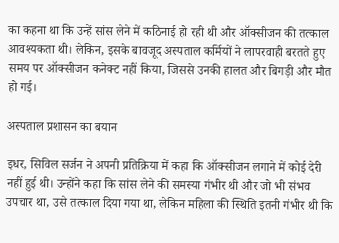का कहना था कि उन्हें सांस लेने में कठिनाई हो रही थी और ऑक्सीजन की तत्काल आवश्यकता थी। लेकिन, इसके बावजूद अस्पताल कर्मियों ने लापरवाही बरतते हुए समय पर ऑक्सीजन कनेक्ट नहीं किया, जिससे उनकी हालत और बिगड़ी और मौत हो गई।

अस्पताल प्रशासन का बयान

इधर, सिविल सर्जन ने अपनी प्रतिक्रिया में कहा कि ऑक्सीजन लगाने में कोई देरी नहीं हुई थी। उन्होंने कहा कि सांस लेने की समस्या गंभीर थी और जो भी संभव उपचार था, उसे तत्काल दिया गया था, लेकिन महिला की स्थिति इतनी गंभीर थी कि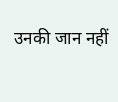उनकी जान नहीं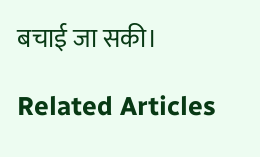बचाई जा सकी।

Related Articles